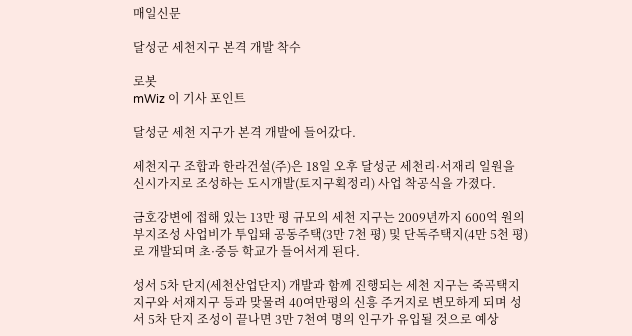매일신문

달성군 세천지구 본격 개발 착수

로봇
mWiz 이 기사 포인트

달성군 세천 지구가 본격 개발에 들어갔다.

세천지구 조합과 한라건설(주)은 18일 오후 달성군 세천리·서재리 일원을 신시가지로 조성하는 도시개발(토지구획정리) 사업 착공식을 가졌다.

금호강변에 접해 있는 13만 평 규모의 세천 지구는 2009년까지 600억 원의 부지조성 사업비가 투입돼 공동주택(3만 7천 평) 및 단독주택지(4만 5천 평)로 개발되며 초·중등 학교가 들어서게 된다.

성서 5차 단지(세천산업단지) 개발과 함께 진행되는 세천 지구는 죽곡택지지구와 서재지구 등과 맞물려 40여만평의 신흥 주거지로 변모하게 되며 성서 5차 단지 조성이 끝나면 3만 7천여 명의 인구가 유입될 것으로 예상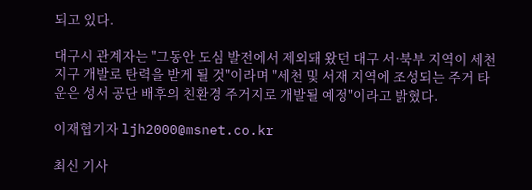되고 있다.

대구시 관계자는 "그동안 도심 발전에서 제외돼 왔던 대구 서·북부 지역이 세천 지구 개발로 탄력을 받게 될 것"이라며 "세천 및 서재 지역에 조성되는 주거 타운은 성서 공단 배후의 친환경 주거지로 개발될 예정"이라고 밝혔다.

이재협기자 ljh2000@msnet.co.kr

최신 기사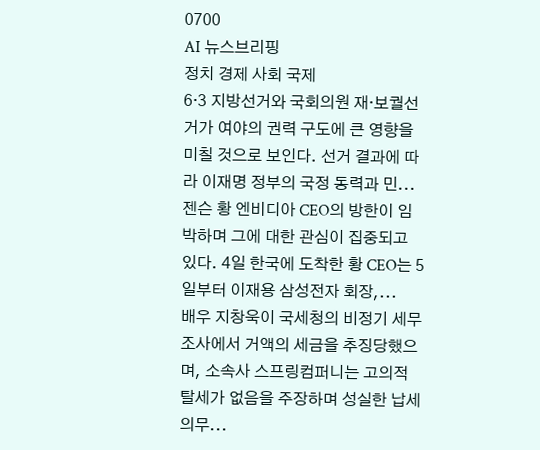0700
AI 뉴스브리핑
정치 경제 사회 국제
6·3 지방선거와 국회의원 재·보궐선거가 여야의 권력 구도에 큰 영향을 미칠 것으로 보인다. 선거 결과에 따라 이재명 정부의 국정 동력과 민...
젠슨 황 엔비디아 CEO의 방한이 임박하며 그에 대한 관심이 집중되고 있다. 4일 한국에 도착한 황 CEO는 5일부터 이재용 삼성전자 회장,...
배우 지창욱이 국세청의 비정기 세무조사에서 거액의 세금을 추징당했으며, 소속사 스프링컴퍼니는 고의적 탈세가 없음을 주장하며 성실한 납세 의무...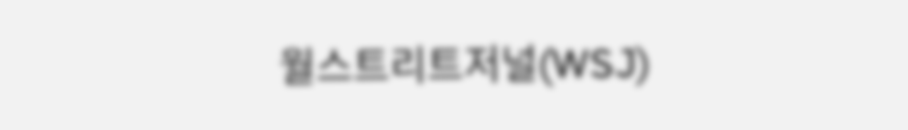월스트리트저널(WSJ)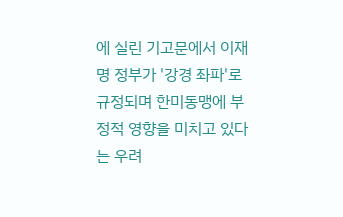에 실린 기고문에서 이재명 정부가 '강경 좌파'로 규정되며 한미동맹에 부정적 영향을 미치고 있다는 우려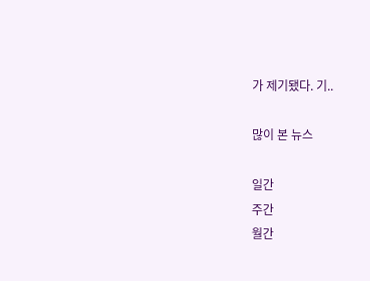가 제기됐다. 기..

많이 본 뉴스

일간
주간
월간